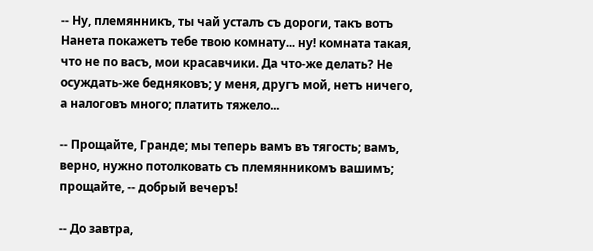-- Ну, племянникъ, ты чай усталъ съ дороги, такъ вотъ Нанета покажетъ тебе твою комнату... ну! комната такая, что не по васъ, мои красавчики. Да что-же делать? Не осуждать-же бедняковъ; у меня, другъ мой, нетъ ничего, а налоговъ много; платить тяжело...

-- Прощайте, Гранде; мы теперь вамъ въ тягость; вамъ, верно, нужно потолковать съ племянникомъ вашимъ; прощайте, -- добрый вечеръ!

-- До завтра,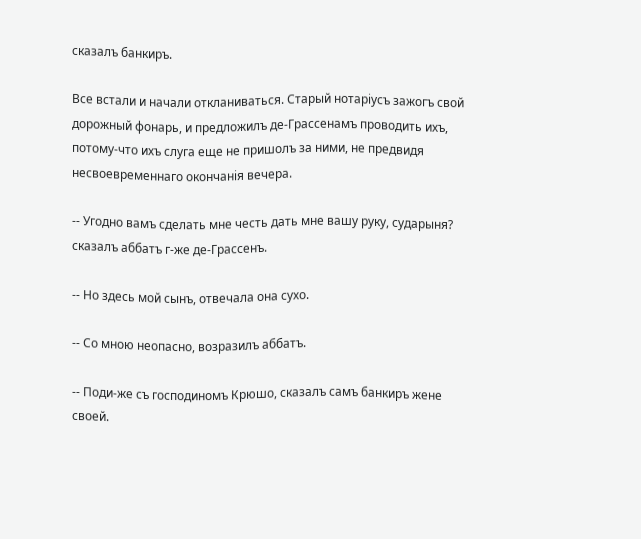сказалъ банкиръ.

Все встали и начали откланиваться. Старый нотарiусъ зажогъ свой дорожный фонарь, и предложилъ де-Грассенамъ проводить ихъ, потому-что ихъ слуга еще не пришолъ за ними, не предвидя несвоевременнаго окончанiя вечера.

-- Угодно вамъ сделать мне честь дать мне вашу руку, сударыня? сказалъ аббатъ г-же де-Грассенъ.

-- Но здесь мой сынъ, отвечала она сухо.

-- Со мною неопасно, возразилъ аббатъ.

-- Поди-же съ господиномъ Крюшо, сказалъ самъ банкиръ жене своей.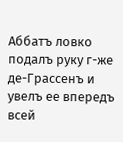Аббатъ ловко подалъ руку г-же де-Грассенъ и увелъ ее впередъ всей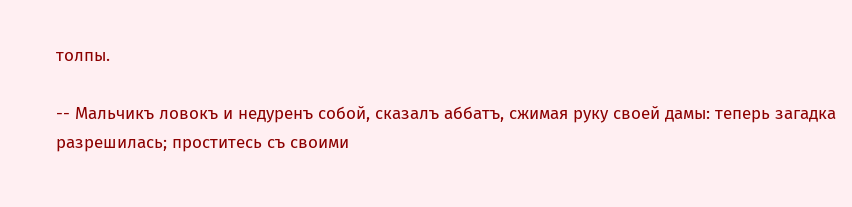толпы.

-- Мальчикъ ловокъ и недуренъ собой, сказалъ аббатъ, сжимая руку своей дамы: теперь загадка разрешилась; проститесь съ своими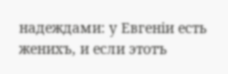надеждами: у Евгенiи есть женихъ, и если этотъ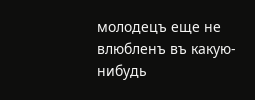молодецъ еще не влюбленъ въ какую-нибудь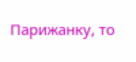Парижанку, то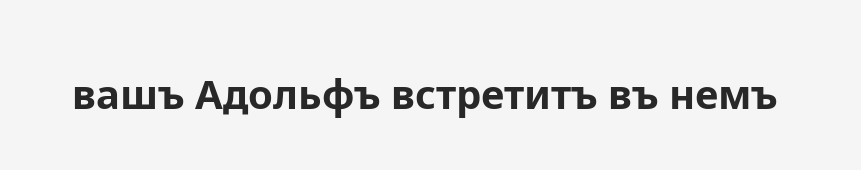вашъ Адольфъ встретитъ въ немъ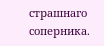страшнаго соперника.